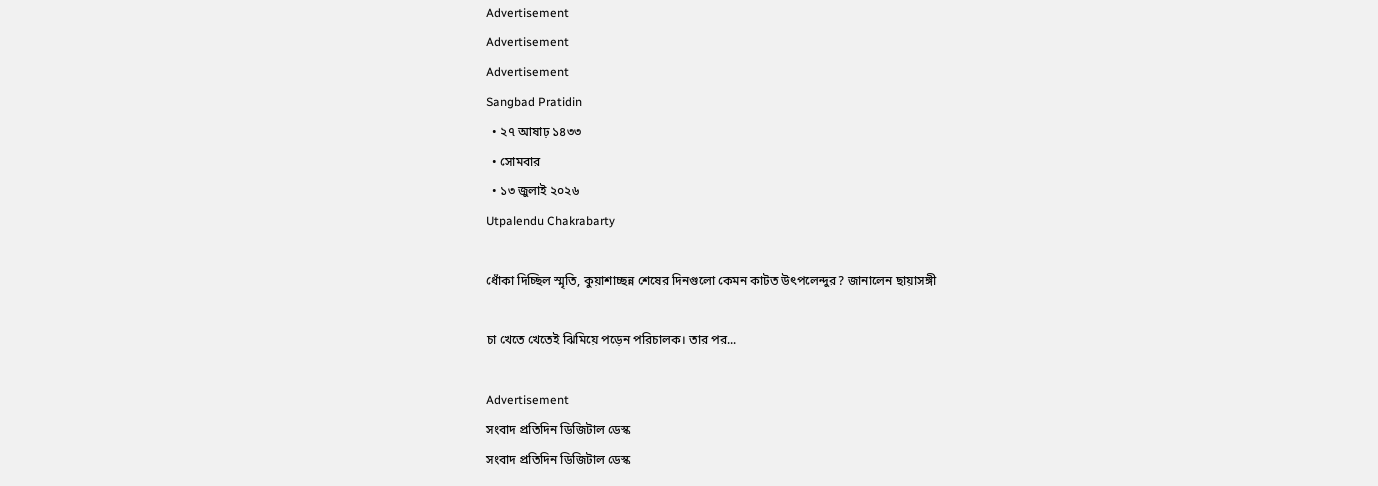Advertisement
Advertisement
Advertisement
Sangbad Pratidin
  • ২৭ আষাঢ় ১৪৩৩
  • সোমবার
  • ১৩ জুলাই ২০২৬
Utpalendu Chakrabarty

ধোঁকা দিচ্ছিল স্মৃতি, কুয়াশাচ্ছন্ন শেষের দিনগুলো কেমন কাটত উৎপলেন্দুর? জানালেন ছায়াসঙ্গী

চা খেতে খেতেই ঝিমিয়ে পড়েন পরিচালক। তার পর...

Advertisement
সংবাদ প্রতিদিন ডিজিটাল ডেস্ক
সংবাদ প্রতিদিন ডিজিটাল ডেস্ক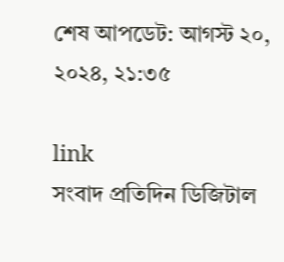শেষ আপডেট: আগস্ট ২০, ২০২৪, ২১:৩৫

link
সংবাদ প্রতিদিন ডিজিটাল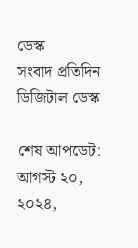ডেস্ক
সংবাদ প্রতিদিন ডিজিটাল ডেস্ক

শেষ আপডেট: আগস্ট ২০, ২০২৪,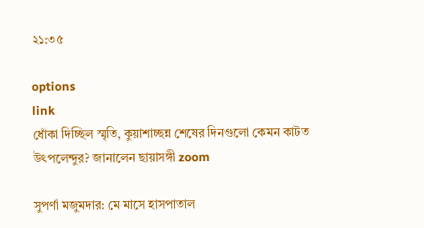২১:৩৫

options
link
ধোঁকা দিচ্ছিল স্মৃতি, কুয়াশাচ্ছন্ন শেষের দিনগুলো কেমন কাটত উৎপলেন্দুর? জানালেন ছায়াসঙ্গী zoom

সুপর্ণা মজুমদার: মে মাসে হাসপাতাল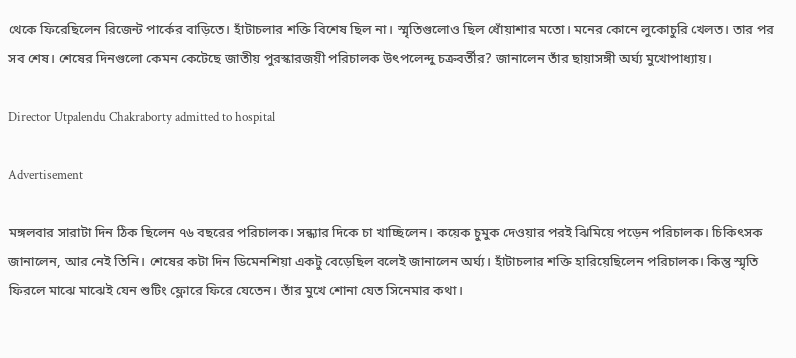থেকে ফিরেছিলেন রিজেন্ট পার্কের বাড়িতে। হাঁটাচলার শক্তি বিশেষ ছিল না। স্মৃতিগুলোও ছিল ধোঁয়াশার মতো। মনের কোনে লুকোচুরি খেলত। তার পর সব শেষ। শেষের দিনগুলো কেমন কেটেছে জাতীয় পুরস্কারজয়ী পরিচালক উৎপলেন্দু চক্রবর্তীর? জানালেন তাঁর ছায়াসঙ্গী অর্ঘ্য মুখোপাধ্যায়।

Director Utpalendu Chakraborty admitted to hospital

Advertisement

মঙ্গলবার সারাটা দিন ঠিক ছিলেন ৭৬ বছরের পরিচালক। সন্ধ্যার দিকে চা খাচ্ছিলেন। কয়েক চুমুক দেওয়ার পরই ঝিমিয়ে পড়েন পরিচালক। চিকিৎসক জানালেন, আর নেই তিনি। শেষের কটা দিন ডিমেনশিয়া একটু বেড়েছিল বলেই জানালেন অর্ঘ্য। হাঁটাচলার শক্তি হারিয়েছিলেন পরিচালক। কিন্তু স্মৃতি ফিরলে মাঝে মাঝেই যেন শুটিং ফ্লোরে ফিরে যেতেন। তাঁর মুখে শোনা যেত সিনেমার কথা।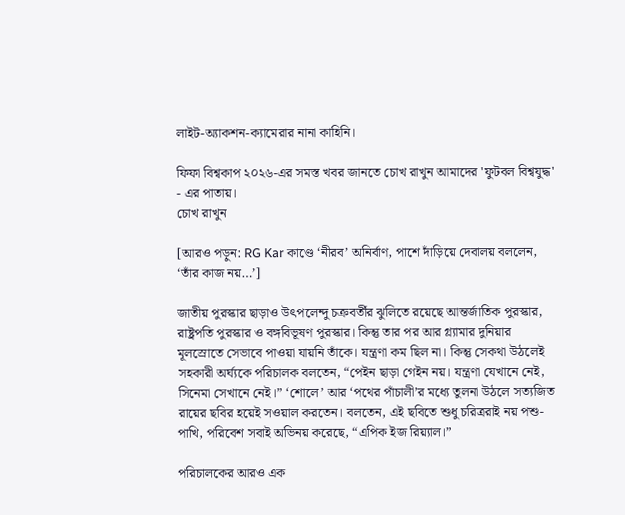লাইট-অ্যাকশন-ক্যামেরার নানা কাহিনি।

ফিফা বিশ্বকাপ ২০২৬-এর সমস্ত খবর জানতে চোখ রাখুন আমাদের 'ফুটবল বিশ্বযুদ্ধ' - এর পাতায়।
চোখ রাখুন

[আরও পড়ুন: RG Kar কাণ্ডে ‘নীরব’ অনির্বাণ, পাশে দাঁড়িয়ে দেবালয় বললেন, ‘তাঁর কাজ নয়…’]

জাতীয় পুরস্কার ছাড়াও উৎপলেন্দু চক্রবর্তীর ঝুলিতে রয়েছে আন্তর্জাতিক পুরস্কার, রাষ্ট্রপতি পুরস্কার ও বঙ্গবিভূষণ পুরস্কার। কিন্তু তার পর আর গ্ল্যামার দুনিয়ার মূলস্রোতে সেভাবে পাওয়া যায়নি তাঁকে। যন্ত্রণা কম ছিল না। কিন্তু সেকথা উঠলেই সহকারী অর্ঘ্যকে পরিচালক বলতেন, “পেইন ছাড়া গেইন নয়। যন্ত্রণা যেখানে নেই, সিনেমা সেখানে নেই।” ‘শোলে’ আর ‘পথের পাঁচালী’র মধ্যে তুলনা উঠলে সত্যজিত রায়ের ছবির হয়েই সওয়াল করতেন। বলতেন, এই ছবিতে শুধু চরিত্ররাই নয় পশু-পাখি, পরিবেশ সবাই অভিনয় করেছে, “এপিক ইজ রিয়্যাল।”

পরিচালকের আরও এক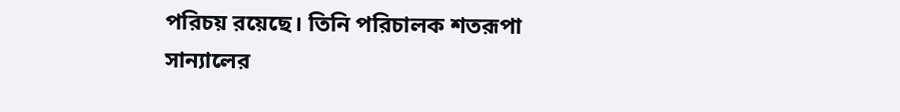পরিচয় রয়েছে। তিনি পরিচালক শতরূপা সান্যালের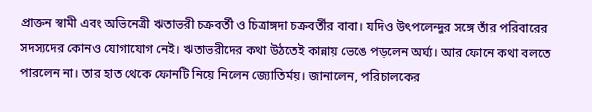প্রাক্তন স্বামী এবং অভিনেত্রী ঋতাভরী চক্রবর্তী ও চিত্রাঙ্গদা চক্রবর্তীর বাবা। যদিও উৎপলেন্দুর সঙ্গে তাঁর পরিবারের সদস্যদের কোনও যোগাযোগ নেই। ঋতাভরীদের কথা উঠতেই কান্নায় ভেঙে পড়লেন অর্ঘ্য। আর ফোনে কথা বলতে পারলেন না। তার হাত থেকে ফোনটি নিয়ে নিলেন জ্যোতির্ময়। জানালেন, পরিচালকের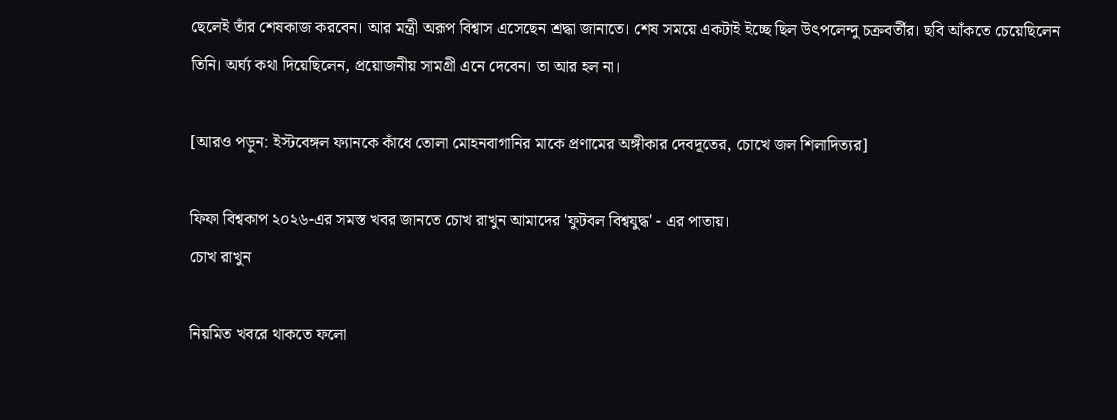ছেলেই তাঁর শেষকাজ করবেন। আর মন্ত্রী অরূপ বিশ্বাস এসেছেন শ্রদ্ধা জানাতে। শেষ সময়ে একটাই ইচ্ছে ছিল উৎপলেন্দু চক্রবর্তীর। ছবি আঁকতে চেয়েছিলেন তিনি। অর্ঘ্য কথা দিয়েছিলেন, প্রয়োজনীয় সামগ্রী এনে দেবেন। তা আর হল না।

[আরও পড়ুন: ইস্টবেঙ্গল ফ্যানকে কাঁধে তোলা মোহনবাগানির মাকে প্রণামের অঙ্গীকার দেবদূতের, চোখে জল শিলাদিত্যর]

ফিফা বিশ্বকাপ ২০২৬-এর সমস্ত খবর জানতে চোখ রাখুন আমাদের 'ফুটবল বিশ্বযুদ্ধ' - এর পাতায়।
চোখ রাখুন

নিয়মিত খবরে থাকতে ফলো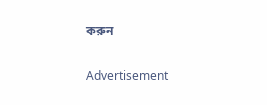করুন

Advertisement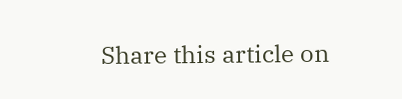Share this article on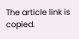The article link is copied.